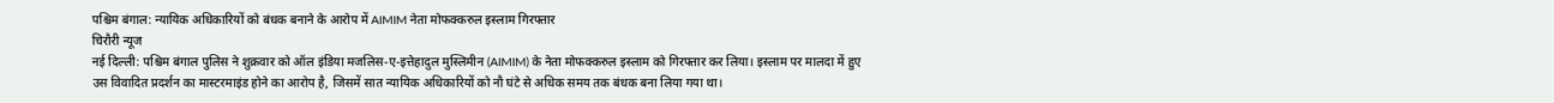पश्चिम बंगाल: न्यायिक अधिकारियों को बंधक बनाने के आरोप में AIMIM नेता मोफक्करुल इस्लाम गिरफ्तार
चिरौरी न्यूज
नई दिल्ली: पश्चिम बंगाल पुलिस ने शुक्रवार को ऑल इंडिया मजलिस-ए-इत्तेहादुल मुस्लिमीन (AIMIM) के नेता मोफक्करुल इस्लाम को गिरफ्तार कर लिया। इस्लाम पर मालदा में हुए उस विवादित प्रदर्शन का मास्टरमाइंड होने का आरोप है, जिसमें सात न्यायिक अधिकारियों को नौ घंटे से अधिक समय तक बंधक बना लिया गया था।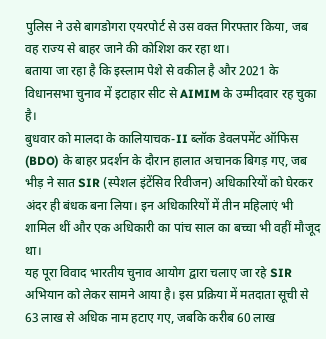पुलिस ने उसे बागडोगरा एयरपोर्ट से उस वक्त गिरफ्तार किया, जब वह राज्य से बाहर जाने की कोशिश कर रहा था।
बताया जा रहा है कि इस्लाम पेशे से वकील है और 2021 के विधानसभा चुनाव में इटाहार सीट से AIMIM के उम्मीदवार रह चुका है।
बुधवार को मालदा के कालियाचक-II ब्लॉक डेवलपमेंट ऑफिस (BDO) के बाहर प्रदर्शन के दौरान हालात अचानक बिगड़ गए, जब भीड़ ने सात SIR (स्पेशल इंटेंसिव रिवीजन) अधिकारियों को घेरकर अंदर ही बंधक बना लिया। इन अधिकारियों में तीन महिलाएं भी शामिल थीं और एक अधिकारी का पांच साल का बच्चा भी वहीं मौजूद था।
यह पूरा विवाद भारतीय चुनाव आयोग द्वारा चलाए जा रहे SIR अभियान को लेकर सामने आया है। इस प्रक्रिया में मतदाता सूची से 63 लाख से अधिक नाम हटाए गए, जबकि करीब 60 लाख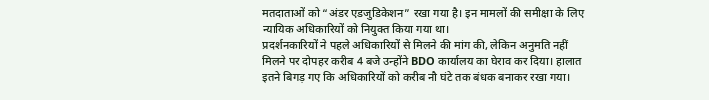मतदाताओं को “अंडर एडजुडिकेशन” रखा गया है। इन मामलों की समीक्षा के लिए न्यायिक अधिकारियों को नियुक्त किया गया था।
प्रदर्शनकारियों ने पहले अधिकारियों से मिलने की मांग की, लेकिन अनुमति नहीं मिलने पर दोपहर करीब 4 बजे उन्होंने BDO कार्यालय का घेराव कर दिया। हालात इतने बिगड़ गए कि अधिकारियों को करीब नौ घंटे तक बंधक बनाकर रखा गया।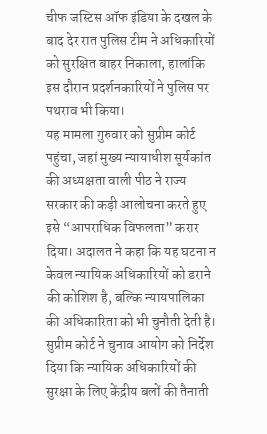चीफ जस्टिस ऑफ इंडिया के दखल के बाद देर रात पुलिस टीम ने अधिकारियों को सुरक्षित बाहर निकाला, हालांकि इस दौरान प्रदर्शनकारियों ने पुलिस पर पथराव भी किया।
यह मामला गुरुवार को सुप्रीम कोर्ट पहुंचा, जहां मुख्य न्यायाधीश सूर्यकांत की अध्यक्षता वाली पीठ ने राज्य सरकार की कड़ी आलोचना करते हुए इसे “आपराधिक विफलता” करार दिया। अदालत ने कहा कि यह घटना न केवल न्यायिक अधिकारियों को डराने की कोशिश है, बल्कि न्यायपालिका की अधिकारिता को भी चुनौती देती है।
सुप्रीम कोर्ट ने चुनाव आयोग को निर्देश दिया कि न्यायिक अधिकारियों की सुरक्षा के लिए केंद्रीय बलों की तैनाती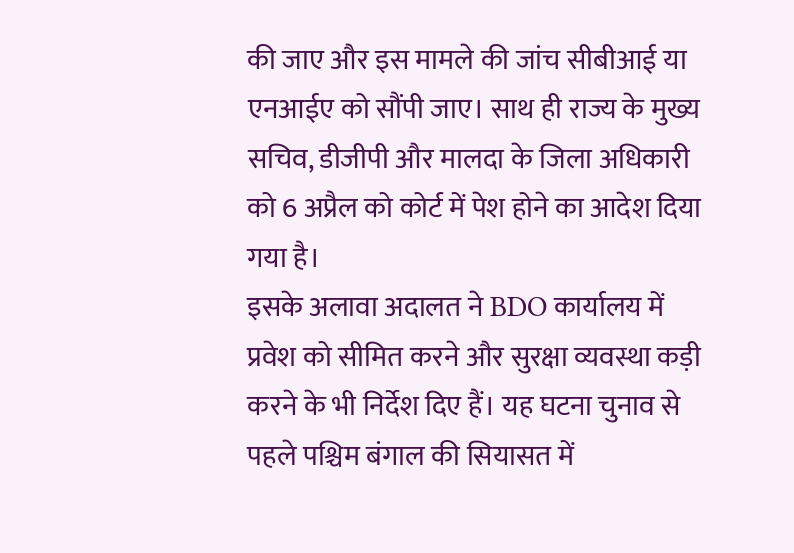की जाए और इस मामले की जांच सीबीआई या एनआईए को सौंपी जाए। साथ ही राज्य के मुख्य सचिव, डीजीपी और मालदा के जिला अधिकारी को 6 अप्रैल को कोर्ट में पेश होने का आदेश दिया गया है।
इसके अलावा अदालत ने BDO कार्यालय में प्रवेश को सीमित करने और सुरक्षा व्यवस्था कड़ी करने के भी निर्देश दिए हैं। यह घटना चुनाव से पहले पश्चिम बंगाल की सियासत में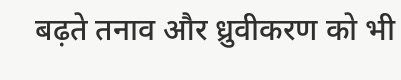बढ़ते तनाव और ध्रुवीकरण को भी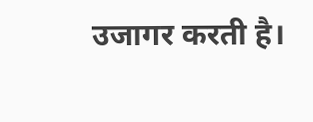उजागर करती है।